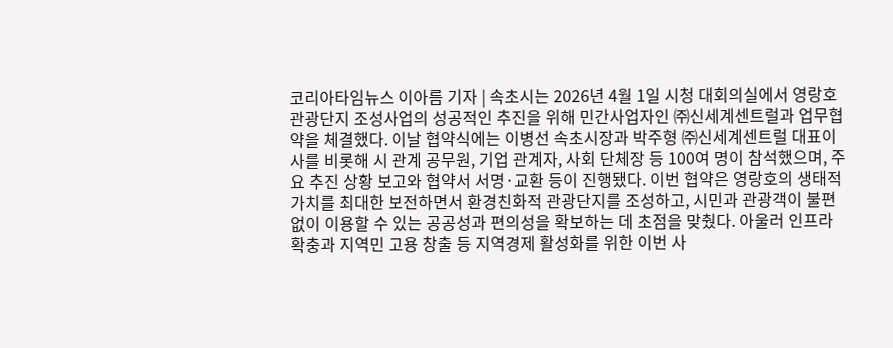코리아타임뉴스 이아름 기자 | 속초시는 2026년 4월 1일 시청 대회의실에서 영랑호 관광단지 조성사업의 성공적인 추진을 위해 민간사업자인 ㈜신세계센트럴과 업무협약을 체결했다. 이날 협약식에는 이병선 속초시장과 박주형 ㈜신세계센트럴 대표이사를 비롯해 시 관계 공무원, 기업 관계자, 사회 단체장 등 100여 명이 참석했으며, 주요 추진 상황 보고와 협약서 서명·교환 등이 진행됐다. 이번 협약은 영랑호의 생태적 가치를 최대한 보전하면서 환경친화적 관광단지를 조성하고, 시민과 관광객이 불편 없이 이용할 수 있는 공공성과 편의성을 확보하는 데 초점을 맞췄다. 아울러 인프라 확충과 지역민 고용 창출 등 지역경제 활성화를 위한 이번 사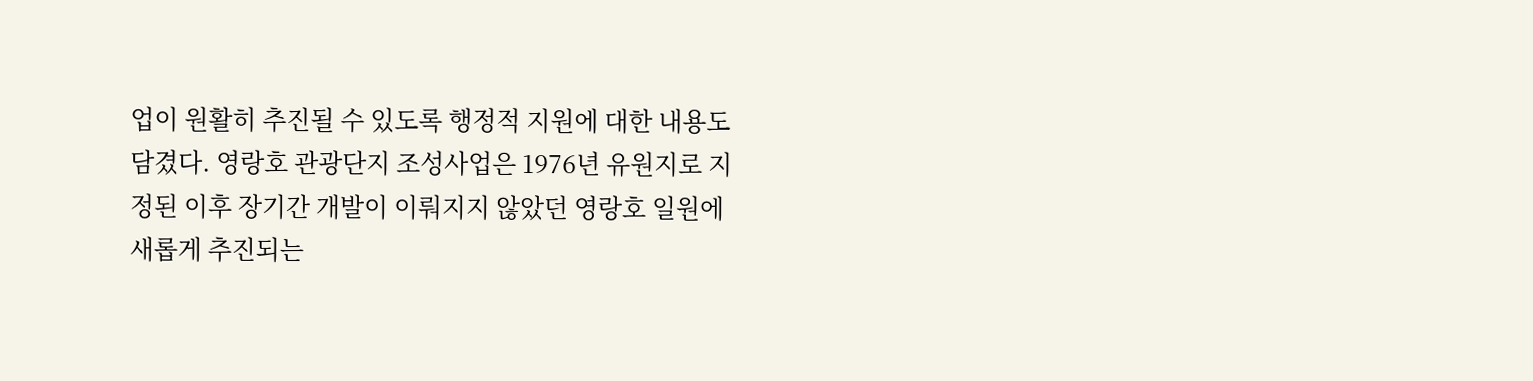업이 원활히 추진될 수 있도록 행정적 지원에 대한 내용도 담겼다. 영랑호 관광단지 조성사업은 1976년 유원지로 지정된 이후 장기간 개발이 이뤄지지 않았던 영랑호 일원에 새롭게 추진되는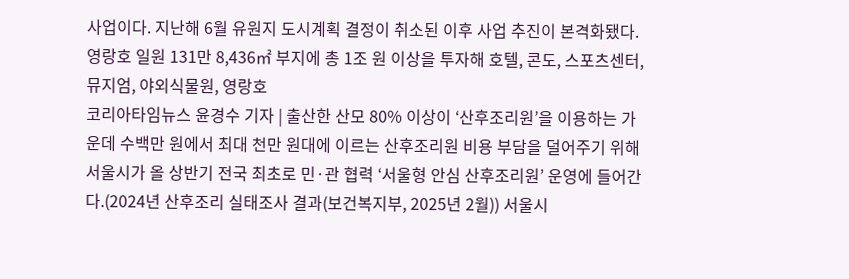사업이다. 지난해 6월 유원지 도시계획 결정이 취소된 이후 사업 추진이 본격화됐다. 영랑호 일원 131만 8,436㎡ 부지에 총 1조 원 이상을 투자해 호텔, 콘도, 스포츠센터, 뮤지엄, 야외식물원, 영랑호
코리아타임뉴스 윤경수 기자 | 출산한 산모 80% 이상이 ‘산후조리원’을 이용하는 가운데 수백만 원에서 최대 천만 원대에 이르는 산후조리원 비용 부담을 덜어주기 위해 서울시가 올 상반기 전국 최초로 민·관 협력 ‘서울형 안심 산후조리원’ 운영에 들어간다.(2024년 산후조리 실태조사 결과(보건복지부, 2025년 2월)) 서울시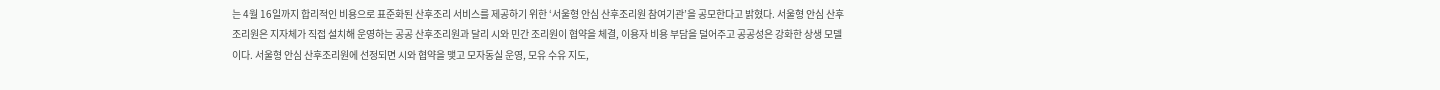는 4월 16일까지 합리적인 비용으로 표준화된 산후조리 서비스를 제공하기 위한 ‘서울형 안심 산후조리원 참여기관’을 공모한다고 밝혔다. 서울형 안심 산후조리원은 지자체가 직접 설치해 운영하는 공공 산후조리원과 달리 시와 민간 조리원이 협약을 체결, 이용자 비용 부담을 덜어주고 공공성은 강화한 상생 모델이다. 서울형 안심 산후조리원에 선정되면 시와 협약을 맺고 모자동실 운영, 모유 수유 지도,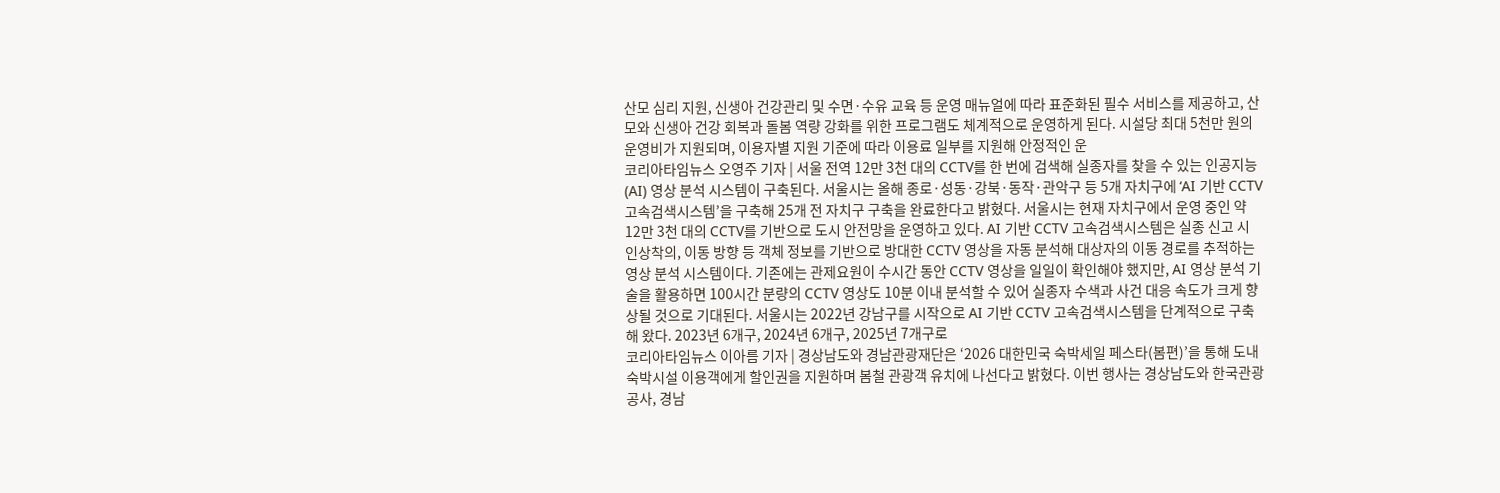산모 심리 지원, 신생아 건강관리 및 수면·수유 교육 등 운영 매뉴얼에 따라 표준화된 필수 서비스를 제공하고, 산모와 신생아 건강 회복과 돌봄 역량 강화를 위한 프로그램도 체계적으로 운영하게 된다. 시설당 최대 5천만 원의 운영비가 지원되며, 이용자별 지원 기준에 따라 이용료 일부를 지원해 안정적인 운
코리아타임뉴스 오영주 기자 | 서울 전역 12만 3천 대의 CCTV를 한 번에 검색해 실종자를 찾을 수 있는 인공지능(AI) 영상 분석 시스템이 구축된다. 서울시는 올해 종로·성동·강북·동작·관악구 등 5개 자치구에 ‘AI 기반 CCTV 고속검색시스템’을 구축해 25개 전 자치구 구축을 완료한다고 밝혔다. 서울시는 현재 자치구에서 운영 중인 약 12만 3천 대의 CCTV를 기반으로 도시 안전망을 운영하고 있다. AI 기반 CCTV 고속검색시스템은 실종 신고 시 인상착의, 이동 방향 등 객체 정보를 기반으로 방대한 CCTV 영상을 자동 분석해 대상자의 이동 경로를 추적하는 영상 분석 시스템이다. 기존에는 관제요원이 수시간 동안 CCTV 영상을 일일이 확인해야 했지만, AI 영상 분석 기술을 활용하면 100시간 분량의 CCTV 영상도 10분 이내 분석할 수 있어 실종자 수색과 사건 대응 속도가 크게 향상될 것으로 기대된다. 서울시는 2022년 강남구를 시작으로 AI 기반 CCTV 고속검색시스템을 단계적으로 구축해 왔다. 2023년 6개구, 2024년 6개구, 2025년 7개구로
코리아타임뉴스 이아름 기자 | 경상남도와 경남관광재단은 ‘2026 대한민국 숙박세일 페스타(봄편)’을 통해 도내 숙박시설 이용객에게 할인권을 지원하며 봄철 관광객 유치에 나선다고 밝혔다. 이번 행사는 경상남도와 한국관광공사, 경남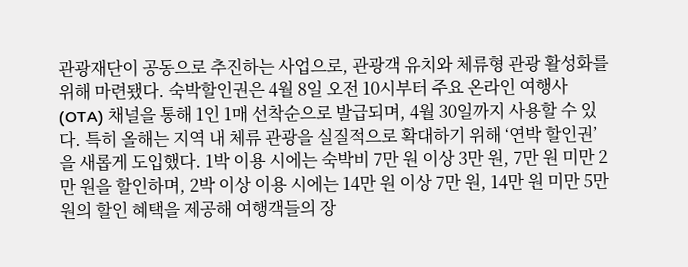관광재단이 공동으로 추진하는 사업으로, 관광객 유치와 체류형 관광 활성화를 위해 마련됐다. 숙박할인권은 4월 8일 오전 10시부터 주요 온라인 여행사(OTA) 채널을 통해 1인 1매 선착순으로 발급되며, 4월 30일까지 사용할 수 있다. 특히 올해는 지역 내 체류 관광을 실질적으로 확대하기 위해 ‘연박 할인권’을 새롭게 도입했다. 1박 이용 시에는 숙박비 7만 원 이상 3만 원, 7만 원 미만 2만 원을 할인하며, 2박 이상 이용 시에는 14만 원 이상 7만 원, 14만 원 미만 5만 원의 할인 혜택을 제공해 여행객들의 장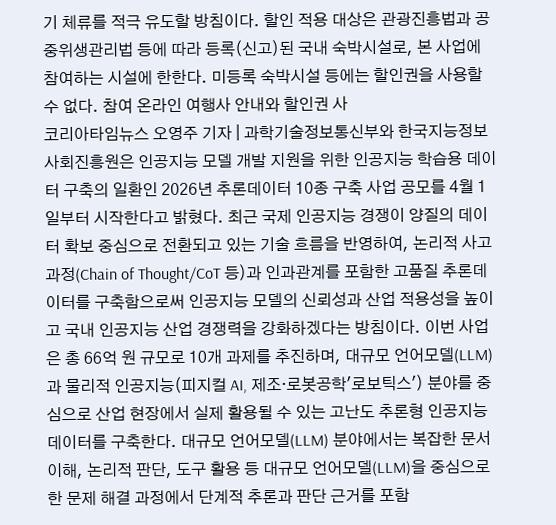기 체류를 적극 유도할 방침이다. 할인 적용 대상은 관광진흥법과 공중위생관리법 등에 따라 등록(신고)된 국내 숙박시설로, 본 사업에 참여하는 시설에 한한다. 미등록 숙박시설 등에는 할인권을 사용할 수 없다. 참여 온라인 여행사 안내와 할인권 사
코리아타임뉴스 오영주 기자 | 과학기술정보통신부와 한국지능정보사회진흥원은 인공지능 모델 개발 지원을 위한 인공지능 학습용 데이터 구축의 일환인 2026년 추론데이터 10종 구축 사업 공모를 4월 1일부터 시작한다고 밝혔다. 최근 국제 인공지능 경쟁이 양질의 데이터 확보 중심으로 전환되고 있는 기술 흐름을 반영하여, 논리적 사고 과정(Chain of Thought/CoT 등)과 인과관계를 포함한 고품질 추론데이터를 구축함으로써 인공지능 모델의 신뢰성과 산업 적용성을 높이고 국내 인공지능 산업 경쟁력을 강화하겠다는 방침이다. 이번 사업은 총 66억 원 규모로 10개 과제를 추진하며, 대규모 언어모델(LLM)과 물리적 인공지능(피지컬 AI, 제조·로봇공학'로보틱스') 분야를 중심으로 산업 현장에서 실제 활용될 수 있는 고난도 추론형 인공지능 데이터를 구축한다. 대규모 언어모델(LLM) 분야에서는 복잡한 문서 이해, 논리적 판단, 도구 활용 등 대규모 언어모델(LLM)을 중심으로 한 문제 해결 과정에서 단계적 추론과 판단 근거를 포함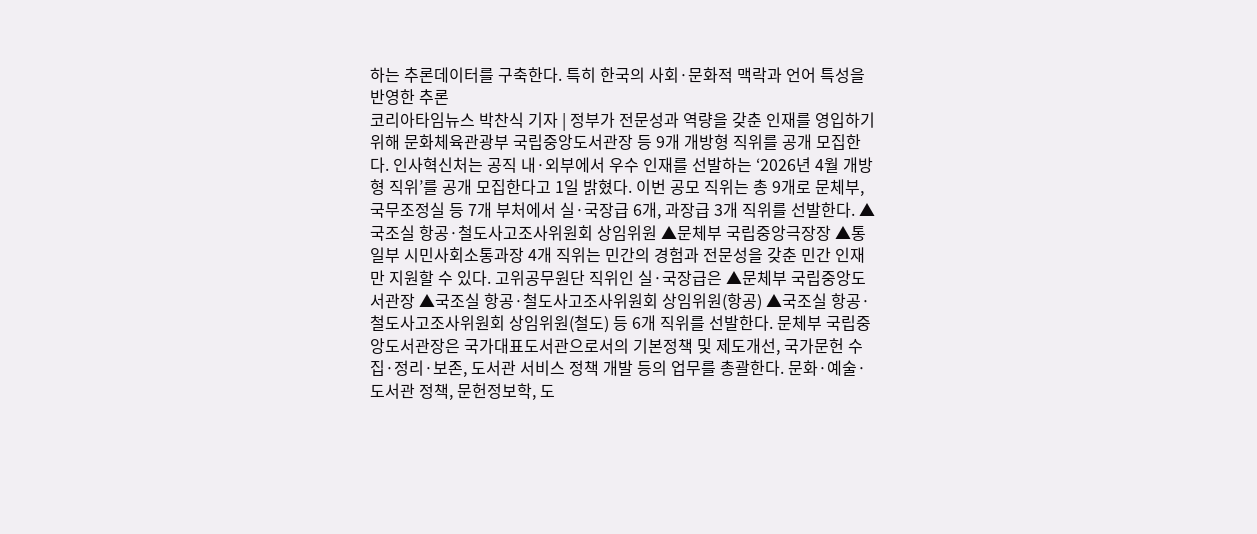하는 추론데이터를 구축한다. 특히 한국의 사회·문화적 맥락과 언어 특성을 반영한 추론
코리아타임뉴스 박찬식 기자 | 정부가 전문성과 역량을 갖춘 인재를 영입하기 위해 문화체육관광부 국립중앙도서관장 등 9개 개방형 직위를 공개 모집한다. 인사혁신처는 공직 내·외부에서 우수 인재를 선발하는 ‘2026년 4월 개방형 직위’를 공개 모집한다고 1일 밝혔다. 이번 공모 직위는 총 9개로 문체부, 국무조정실 등 7개 부처에서 실·국장급 6개, 과장급 3개 직위를 선발한다. ▲국조실 항공·철도사고조사위원회 상임위원 ▲문체부 국립중앙극장장 ▲통일부 시민사회소통과장 4개 직위는 민간의 경험과 전문성을 갖춘 민간 인재만 지원할 수 있다. 고위공무원단 직위인 실·국장급은 ▲문체부 국립중앙도서관장 ▲국조실 항공·철도사고조사위원회 상임위원(항공) ▲국조실 항공·철도사고조사위원회 상임위원(철도) 등 6개 직위를 선발한다. 문체부 국립중앙도서관장은 국가대표도서관으로서의 기본정책 및 제도개선, 국가문헌 수집·정리·보존, 도서관 서비스 정책 개발 등의 업무를 총괄한다. 문화·예술·도서관 정책, 문헌정보학, 도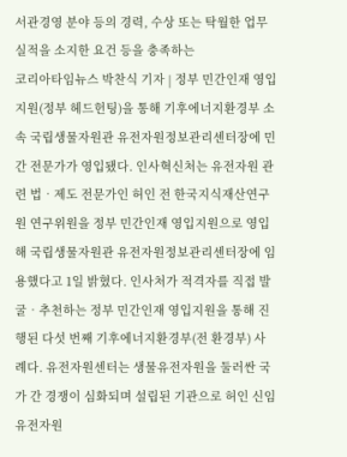서관경영 분야 등의 경력, 수상 또는 탁월한 업무실적을 소지한 요건 등을 충족하는
코리아타임뉴스 박찬식 기자 | 정부 민간인재 영입지원(정부 헤드헌팅)을 통해 기후에너지환경부 소속 국립생물자원관 유전자원정보관리센터장에 민간 전문가가 영입됐다. 인사혁신처는 유전자원 관련 법‧제도 전문가인 허인 전 한국지식재산연구원 연구위원을 정부 민간인재 영입지원으로 영입해 국립생물자원관 유전자원정보관리센터장에 임용했다고 1일 밝혔다. 인사처가 적격자를 직접 발굴‧추천하는 정부 민간인재 영입지원을 통해 진행된 다섯 번째 기후에너지환경부(전 환경부) 사례다. 유전자원센터는 생물유전자원을 둘러싼 국가 간 경쟁이 심화되며 설립된 기관으로 허인 신임 유전자원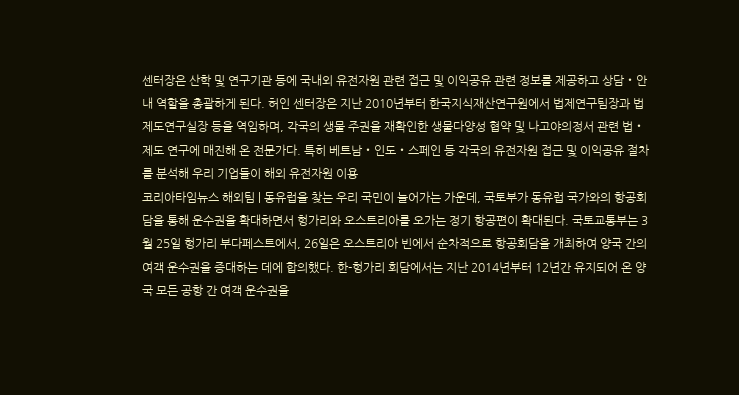센터장은 산학 및 연구기관 등에 국내외 유전자원 관련 접근 및 이익공유 관련 정보를 제공하고 상담‧안내 역할을 총괄하게 된다. 허인 센터장은 지난 2010년부터 한국지식재산연구원에서 법제연구팀장과 법제도연구실장 등을 역임하며, 각국의 생물 주권을 재확인한 생물다양성 협약 및 나고야의정서 관련 법‧제도 연구에 매진해 온 전문가다. 특히 베트남‧인도‧스페인 등 각국의 유전자원 접근 및 이익공유 절차를 분석해 우리 기업들이 해외 유전자원 이용
코리아타임뉴스 해외팀 | 동유럽을 찾는 우리 국민이 늘어가는 가운데, 국토부가 동유럽 국가와의 항공회담을 통해 운수권을 확대하면서 헝가리와 오스트리아를 오가는 정기 항공편이 확대된다. 국토교통부는 3월 25일 헝가리 부다페스트에서, 26일은 오스트리아 빈에서 순차적으로 항공회담을 개최하여 양국 간의 여객 운수권을 증대하는 데에 합의했다. 한-헝가리 회담에서는 지난 2014년부터 12년간 유지되어 온 양국 모든 공항 간 여객 운수권을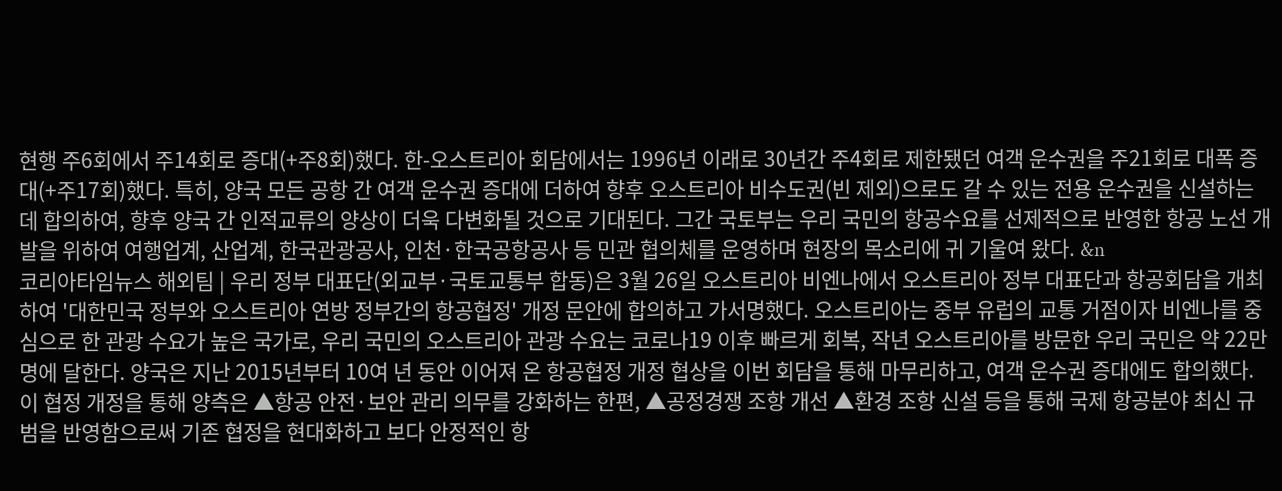현행 주6회에서 주14회로 증대(+주8회)했다. 한-오스트리아 회담에서는 1996년 이래로 30년간 주4회로 제한됐던 여객 운수권을 주21회로 대폭 증대(+주17회)했다. 특히, 양국 모든 공항 간 여객 운수권 증대에 더하여 향후 오스트리아 비수도권(빈 제외)으로도 갈 수 있는 전용 운수권을 신설하는데 합의하여, 향후 양국 간 인적교류의 양상이 더욱 다변화될 것으로 기대된다. 그간 국토부는 우리 국민의 항공수요를 선제적으로 반영한 항공 노선 개발을 위하여 여행업계, 산업계, 한국관광공사, 인천·한국공항공사 등 민관 협의체를 운영하며 현장의 목소리에 귀 기울여 왔다. &n
코리아타임뉴스 해외팀 | 우리 정부 대표단(외교부·국토교통부 합동)은 3월 26일 오스트리아 비엔나에서 오스트리아 정부 대표단과 항공회담을 개최하여 '대한민국 정부와 오스트리아 연방 정부간의 항공협정' 개정 문안에 합의하고 가서명했다. 오스트리아는 중부 유럽의 교통 거점이자 비엔나를 중심으로 한 관광 수요가 높은 국가로, 우리 국민의 오스트리아 관광 수요는 코로나19 이후 빠르게 회복, 작년 오스트리아를 방문한 우리 국민은 약 22만 명에 달한다. 양국은 지난 2015년부터 10여 년 동안 이어져 온 항공협정 개정 협상을 이번 회담을 통해 마무리하고, 여객 운수권 증대에도 합의했다. 이 협정 개정을 통해 양측은 ▲항공 안전·보안 관리 의무를 강화하는 한편, ▲공정경쟁 조항 개선 ▲환경 조항 신설 등을 통해 국제 항공분야 최신 규범을 반영함으로써 기존 협정을 현대화하고 보다 안정적인 항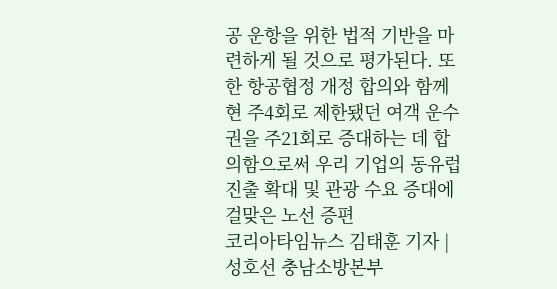공 운항을 위한 법적 기반을 마련하게 될 것으로 평가된다. 또한 항공협정 개정 합의와 함께 현 주4회로 제한됐던 여객 운수권을 주21회로 증대하는 데 합의함으로써 우리 기업의 동유럽 진출 확대 및 관광 수요 증대에 걸맞은 노선 증편
코리아타임뉴스 김태훈 기자 | 성호선 충남소방본부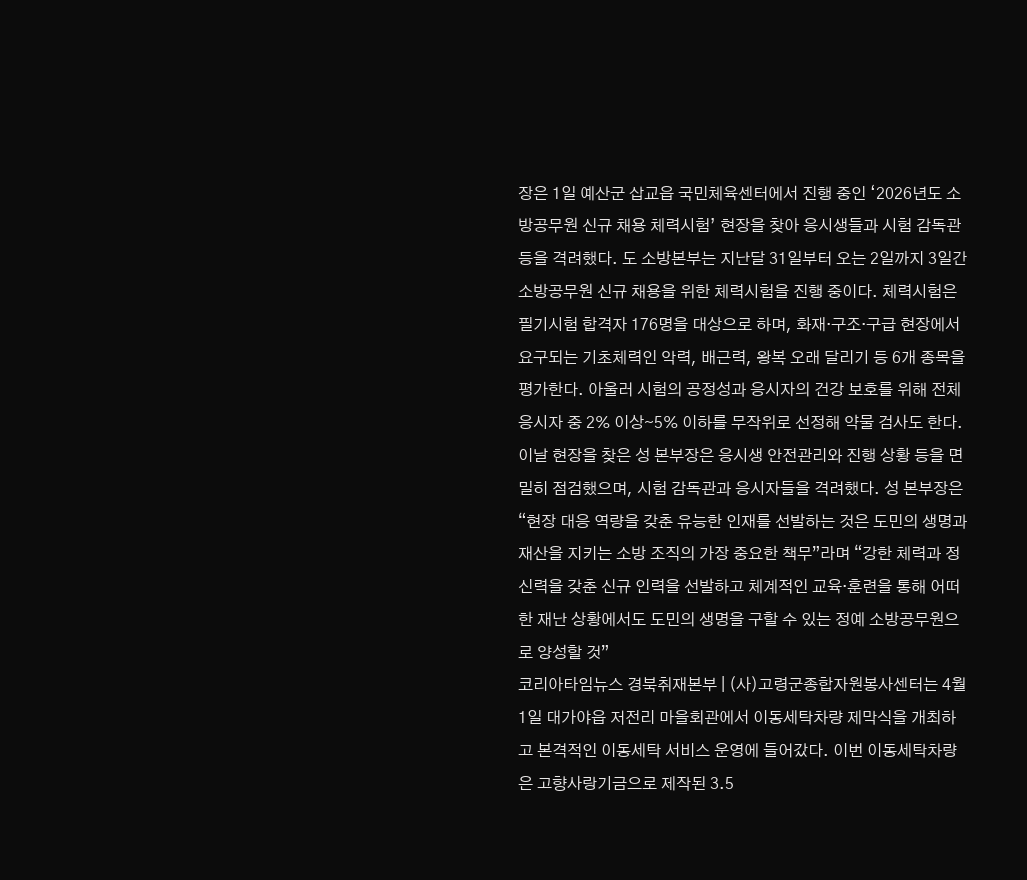장은 1일 예산군 삽교읍 국민체육센터에서 진행 중인 ‘2026년도 소방공무원 신규 채용 체력시험’ 현장을 찾아 응시생들과 시험 감독관 등을 격려했다. 도 소방본부는 지난달 31일부터 오는 2일까지 3일간 소방공무원 신규 채용을 위한 체력시험을 진행 중이다. 체력시험은 필기시험 합격자 176명을 대상으로 하며, 화재·구조·구급 현장에서 요구되는 기초체력인 악력, 배근력, 왕복 오래 달리기 등 6개 종목을 평가한다. 아울러 시험의 공정성과 응시자의 건강 보호를 위해 전체 응시자 중 2% 이상∼5% 이하를 무작위로 선정해 약물 검사도 한다. 이날 현장을 찾은 성 본부장은 응시생 안전관리와 진행 상황 등을 면밀히 점검했으며, 시험 감독관과 응시자들을 격려했다. 성 본부장은 “현장 대응 역량을 갖춘 유능한 인재를 선발하는 것은 도민의 생명과 재산을 지키는 소방 조직의 가장 중요한 책무”라며 “강한 체력과 정신력을 갖춘 신규 인력을 선발하고 체계적인 교육·훈련을 통해 어떠한 재난 상황에서도 도민의 생명을 구할 수 있는 정예 소방공무원으로 양성할 것”
코리아타임뉴스 경북취재본부 | (사)고령군종합자원봉사센터는 4월 1일 대가야읍 저전리 마을회관에서 이동세탁차량 제막식을 개최하고 본격적인 이동세탁 서비스 운영에 들어갔다. 이번 이동세탁차량은 고향사랑기금으로 제작된 3.5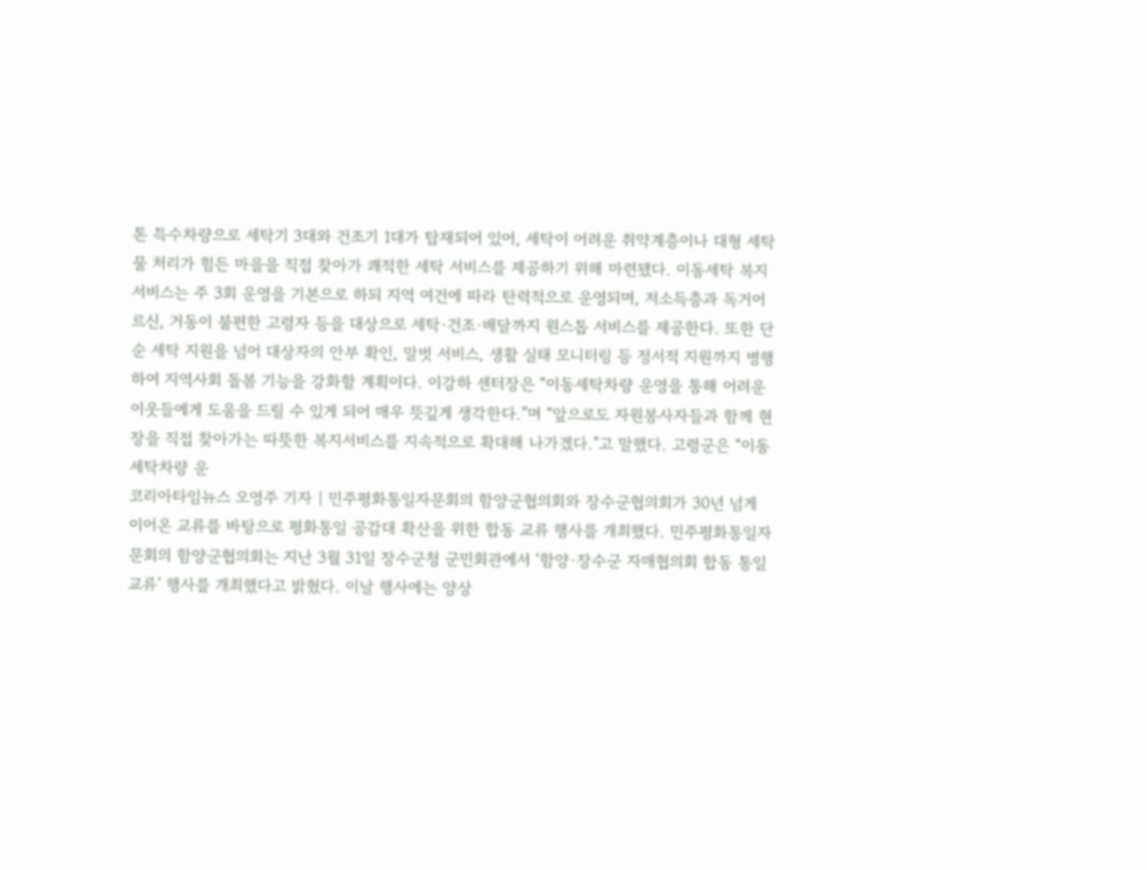톤 특수차량으로 세탁기 3대와 건조기 1대가 탑재되어 있어, 세탁이 어려운 취약계층이나 대형 세탁물 처리가 힘든 마을을 직접 찾아가 쾌적한 세탁 서비스를 제공하기 위해 마련됐다. 이동세탁 복지서비스는 주 3회 운영을 기본으로 하되 지역 여건에 따라 탄력적으로 운영되며, 저소득층과 독거어르신, 거동이 불편한 고령자 등을 대상으로 세탁·건조·배달까지 원스톱 서비스를 제공한다. 또한 단순 세탁 지원을 넘어 대상자의 안부 확인, 말벗 서비스, 생활 실태 모니터링 등 정서적 지원까지 병행하여 지역사회 돌봄 기능을 강화할 계획이다. 이강하 센터장은 “이동세탁차량 운영을 통해 어려운 이웃들에게 도움을 드릴 수 있게 되어 매우 뜻깊게 생각한다.”며 “앞으로도 자원봉사자들과 함께 현장을 직접 찾아가는 따뜻한 복지서비스를 지속적으로 확대해 나가겠다.”고 말했다. 고령군은 “이동세탁차량 운
코리아타임뉴스 오영주 기자 | 민주평화통일자문회의 함양군협의회와 장수군협의회가 30년 넘게 이어온 교류를 바탕으로 평화통일 공감대 확산을 위한 합동 교류 행사를 개최했다. 민주평화통일자문회의 함양군협의회는 지난 3월 31일 장수군청 군민회관에서 ‘함양·장수군 자매협의회 합동 통일교류’ 행사를 개최했다고 밝혔다. 이날 행사에는 양상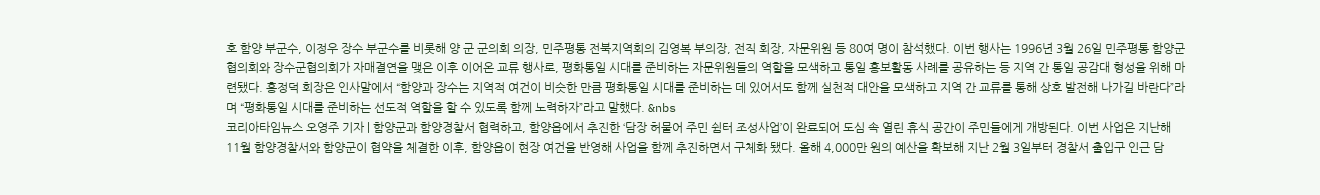호 함양 부군수, 이정우 장수 부군수를 비롯해 양 군 군의회 의장, 민주평통 전북지역회의 김영복 부의장, 전직 회장, 자문위원 등 80여 명이 참석했다. 이번 행사는 1996년 3월 26일 민주평통 함양군협의회와 장수군협의회가 자매결연을 맺은 이후 이어온 교류 행사로, 평화통일 시대를 준비하는 자문위원들의 역할을 모색하고 통일 홍보활동 사례를 공유하는 등 지역 간 통일 공감대 형성을 위해 마련됐다. 홍정덕 회장은 인사말에서 “함양과 장수는 지역적 여건이 비슷한 만큼 평화통일 시대를 준비하는 데 있어서도 함께 실천적 대안을 모색하고 지역 간 교류를 통해 상호 발전해 나가길 바란다”라며 “평화통일 시대를 준비하는 선도적 역할을 할 수 있도록 함께 노력하자”라고 말했다. &nbs
코리아타임뉴스 오영주 기자 | 함양군과 함양경찰서 협력하고, 함양읍에서 추진한 ‘담장 허물어 주민 쉼터 조성사업’이 완료되어 도심 속 열린 휴식 공간이 주민들에게 개방된다. 이번 사업은 지난해 11월 함양경찰서와 함양군이 협약을 체결한 이후, 함양읍이 현장 여건을 반영해 사업을 함께 추진하면서 구체화 됐다. 올해 4,000만 원의 예산을 확보해 지난 2월 3일부터 경찰서 출입구 인근 담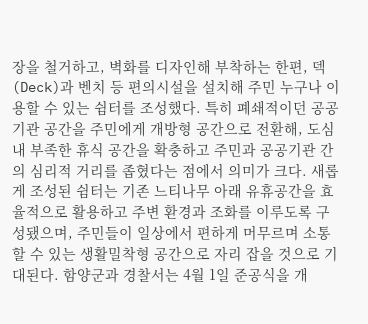장을 철거하고, 벽화를 디자인해 부착하는 한편, 덱(Deck)과 벤치 등 편의시설을 설치해 주민 누구나 이용할 수 있는 쉼터를 조성했다. 특히 폐쇄적이던 공공기관 공간을 주민에게 개방형 공간으로 전환해, 도심 내 부족한 휴식 공간을 확충하고 주민과 공공기관 간의 심리적 거리를 좁혔다는 점에서 의미가 크다. 새롭게 조성된 쉼터는 기존 느티나무 아래 유휴공간을 효율적으로 활용하고 주변 환경과 조화를 이루도록 구성됐으며, 주민들이 일상에서 편하게 머무르며 소통할 수 있는 생활밀착형 공간으로 자리 잡을 것으로 기대된다. 함양군과 경찰서는 4월 1일 준공식을 개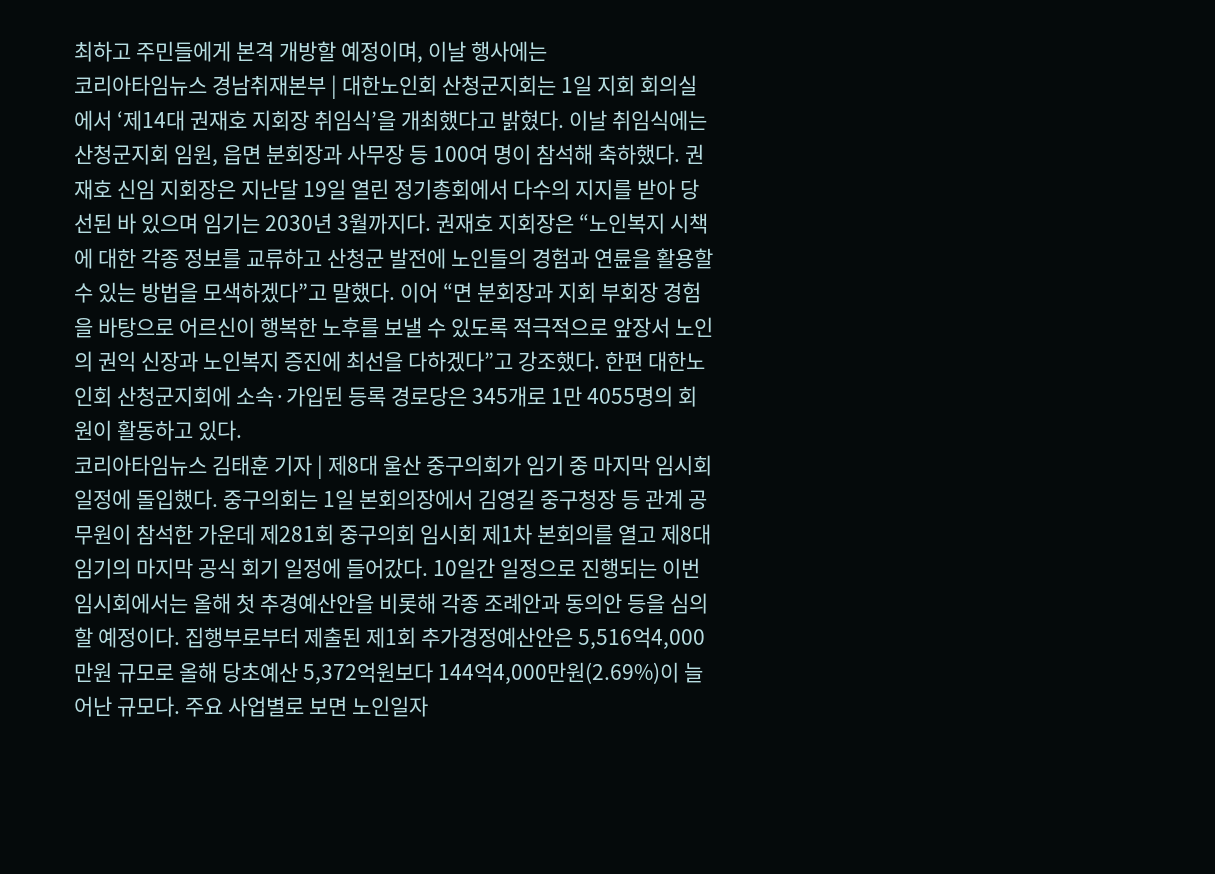최하고 주민들에게 본격 개방할 예정이며, 이날 행사에는
코리아타임뉴스 경남취재본부 | 대한노인회 산청군지회는 1일 지회 회의실에서 ‘제14대 권재호 지회장 취임식’을 개최했다고 밝혔다. 이날 취임식에는 산청군지회 임원, 읍면 분회장과 사무장 등 100여 명이 참석해 축하했다. 권재호 신임 지회장은 지난달 19일 열린 정기총회에서 다수의 지지를 받아 당선된 바 있으며 임기는 2030년 3월까지다. 권재호 지회장은 “노인복지 시책에 대한 각종 정보를 교류하고 산청군 발전에 노인들의 경험과 연륜을 활용할 수 있는 방법을 모색하겠다”고 말했다. 이어 “면 분회장과 지회 부회장 경험을 바탕으로 어르신이 행복한 노후를 보낼 수 있도록 적극적으로 앞장서 노인의 권익 신장과 노인복지 증진에 최선을 다하겠다”고 강조했다. 한편 대한노인회 산청군지회에 소속·가입된 등록 경로당은 345개로 1만 4055명의 회원이 활동하고 있다.
코리아타임뉴스 김태훈 기자 | 제8대 울산 중구의회가 임기 중 마지막 임시회 일정에 돌입했다. 중구의회는 1일 본회의장에서 김영길 중구청장 등 관계 공무원이 참석한 가운데 제281회 중구의회 임시회 제1차 본회의를 열고 제8대 임기의 마지막 공식 회기 일정에 들어갔다. 10일간 일정으로 진행되는 이번 임시회에서는 올해 첫 추경예산안을 비롯해 각종 조례안과 동의안 등을 심의할 예정이다. 집행부로부터 제출된 제1회 추가경정예산안은 5,516억4,000만원 규모로 올해 당초예산 5,372억원보다 144억4,000만원(2.69%)이 늘어난 규모다. 주요 사업별로 보면 노인일자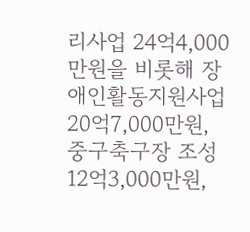리사업 24억4,000만원을 비롯해 장애인활동지원사업 20억7,000만원, 중구축구장 조성 12억3,000만원,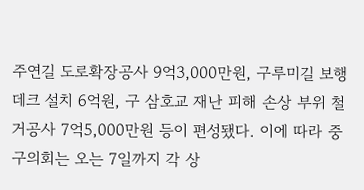주연길 도로확장공사 9억3,000만원, 구루미길 보행데크 설치 6억원, 구 삼호교 재난 피해 손상 부위 철거공사 7억5,000만원 등이 편성됐다. 이에 따라 중구의회는 오는 7일까지 각 상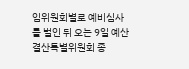임위원회별로 예비심사를 벌인 뒤 오는 9일 예산결산특별위원회 종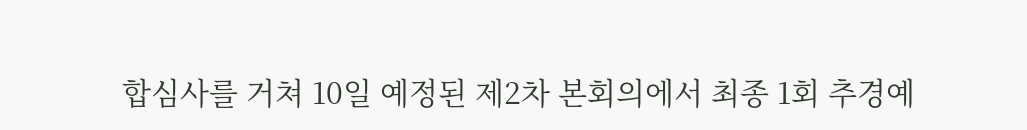합심사를 거쳐 10일 예정된 제2차 본회의에서 최종 1회 추경예